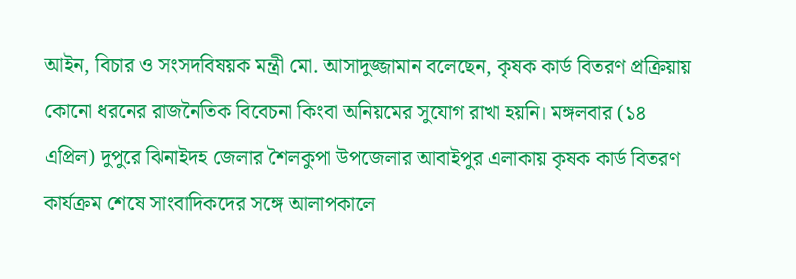আইন, বিচার ও সংসদবিষয়ক মন্ত্রী মো. আসাদুজ্জামান বলেছেন, কৃষক কার্ড বিতরণ প্রক্রিয়ায় কোনো ধরনের রাজনৈতিক বিবেচনা কিংবা অনিয়মের সুযোগ রাখা হয়নি। মঙ্গলবার (১৪ এপ্রিল) দুপুরে ঝিনাইদহ জেলার শৈলকুপা উপজেলার আবাইপুর এলাকায় কৃষক কার্ড বিতরণ কার্যক্রম শেষে সাংবাদিকদের সঙ্গে আলাপকালে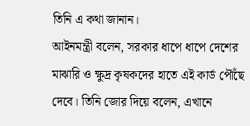তিনি এ কথা জানান।
আইনমন্ত্রী বলেন, সরকার ধাপে ধাপে দেশের মাঝারি ও ক্ষুদ্র কৃষকদের হাতে এই কার্ড পৌঁছে দেবে। তিনি জোর দিয়ে বলেন, এখানে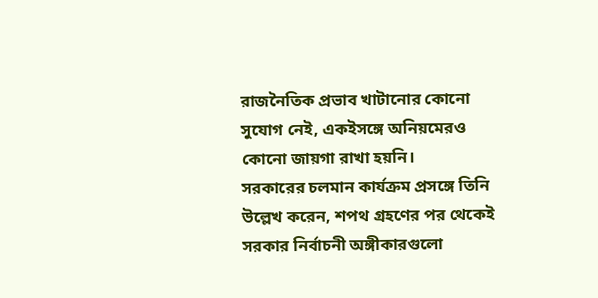রাজনৈতিক প্রভাব খাটানোর কোনো সুযোগ নেই, একইসঙ্গে অনিয়মেরও কোনো জায়গা রাখা হয়নি।
সরকারের চলমান কার্যক্রম প্রসঙ্গে তিনি উল্লেখ করেন, শপথ গ্রহণের পর থেকেই সরকার নির্বাচনী অঙ্গীকারগুলো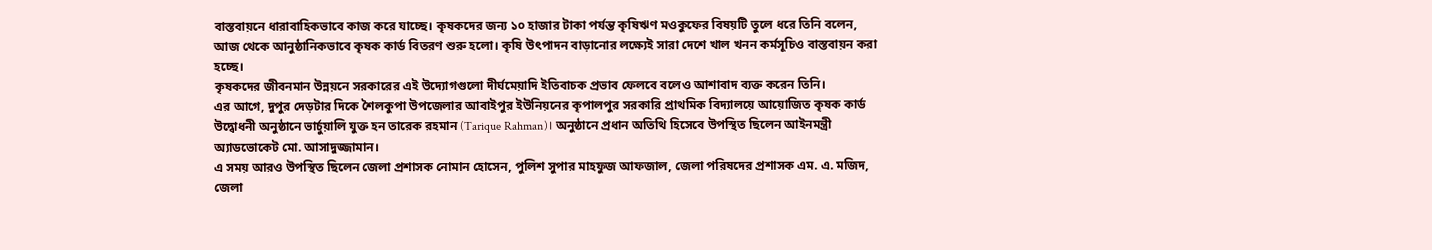বাস্তবায়নে ধারাবাহিকভাবে কাজ করে যাচ্ছে। কৃষকদের জন্য ১০ হাজার টাকা পর্যন্ত কৃষিঋণ মওকুফের বিষয়টি তুলে ধরে তিনি বলেন, আজ থেকে আনুষ্ঠানিকভাবে কৃষক কার্ড বিতরণ শুরু হলো। কৃষি উৎপাদন বাড়ানোর লক্ষ্যেই সারা দেশে খাল খনন কর্মসূচিও বাস্তবায়ন করা হচ্ছে।
কৃষকদের জীবনমান উন্নয়নে সরকারের এই উদ্যোগগুলো দীর্ঘমেয়াদি ইতিবাচক প্রভাব ফেলবে বলেও আশাবাদ ব্যক্ত করেন তিনি।
এর আগে, দুপুর দেড়টার দিকে শৈলকুপা উপজেলার আবাইপুর ইউনিয়নের কৃপালপুর সরকারি প্রাথমিক বিদ্যালয়ে আয়োজিত কৃষক কার্ড উদ্বোধনী অনুষ্ঠানে ভার্চুয়ালি যুক্ত হন তারেক রহমান (Tarique Rahman)। অনুষ্ঠানে প্রধান অতিথি হিসেবে উপস্থিত ছিলেন আইনমন্ত্রী অ্যাডভোকেট মো. আসাদুজ্জামান।
এ সময় আরও উপস্থিত ছিলেন জেলা প্রশাসক নোমান হোসেন, পুলিশ সুপার মাহফুজ আফজাল, জেলা পরিষদের প্রশাসক এম. এ. মজিদ, জেলা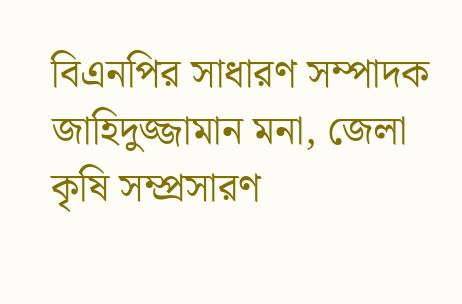বিএনপির সাধারণ সম্পাদক জাহিদুজ্জামান মনা, জেলা কৃষি সম্প্রসারণ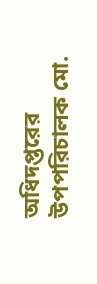অধিদপ্তরের উপপরিচালক মো.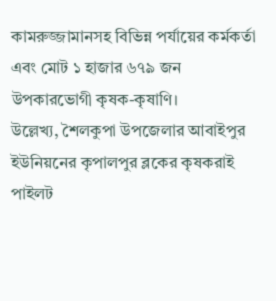কামরুজ্জামানসহ বিভিন্ন পর্যায়ের কর্মকর্তা এবং মোট ১ হাজার ৬৭৯ জন উপকারভোগী কৃষক-কৃষাণি।
উল্লেখ্য, শৈলকুপা উপজেলার আবাইপুর ইউনিয়নের কৃপালপুর ব্লকের কৃষকরাই পাইলট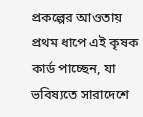প্রকল্পের আওতায় প্রথম ধাপে এই কৃষক কার্ড পাচ্ছেন, যা ভবিষ্যতে সারাদেশে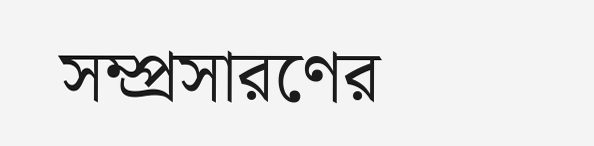সম্প্রসারণের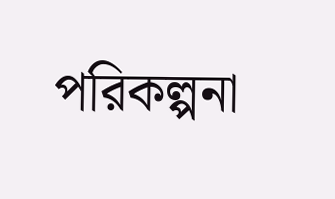পরিকল্পনা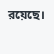রয়েছে।